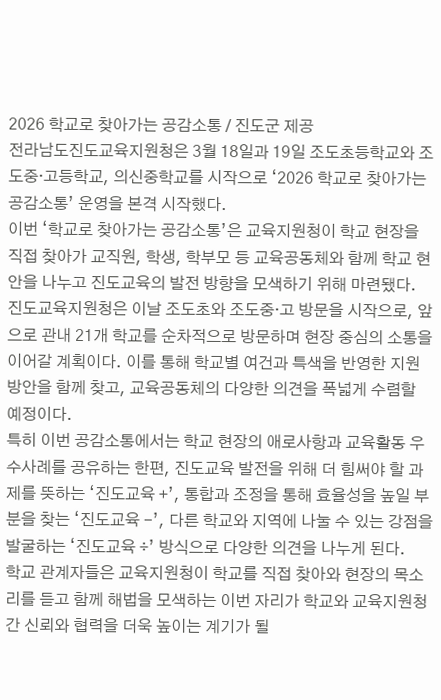2026 학교로 찾아가는 공감소통 / 진도군 제공
전라남도진도교육지원청은 3월 18일과 19일 조도초등학교와 조도중·고등학교, 의신중학교를 시작으로 ‘2026 학교로 찾아가는 공감소통’ 운영을 본격 시작했다.
이번 ‘학교로 찾아가는 공감소통’은 교육지원청이 학교 현장을 직접 찾아가 교직원, 학생, 학부모 등 교육공동체와 함께 학교 현안을 나누고 진도교육의 발전 방향을 모색하기 위해 마련됐다.
진도교육지원청은 이날 조도초와 조도중·고 방문을 시작으로, 앞으로 관내 21개 학교를 순차적으로 방문하며 현장 중심의 소통을 이어갈 계획이다. 이를 통해 학교별 여건과 특색을 반영한 지원 방안을 함께 찾고, 교육공동체의 다양한 의견을 폭넓게 수렴할 예정이다.
특히 이번 공감소통에서는 학교 현장의 애로사항과 교육활동 우수사례를 공유하는 한편, 진도교육 발전을 위해 더 힘써야 할 과제를 뜻하는 ‘진도교육 +’, 통합과 조정을 통해 효율성을 높일 부분을 찾는 ‘진도교육 -’, 다른 학교와 지역에 나눌 수 있는 강점을 발굴하는 ‘진도교육 ÷’ 방식으로 다양한 의견을 나누게 된다.
학교 관계자들은 교육지원청이 학교를 직접 찾아와 현장의 목소리를 듣고 함께 해법을 모색하는 이번 자리가 학교와 교육지원청 간 신뢰와 협력을 더욱 높이는 계기가 될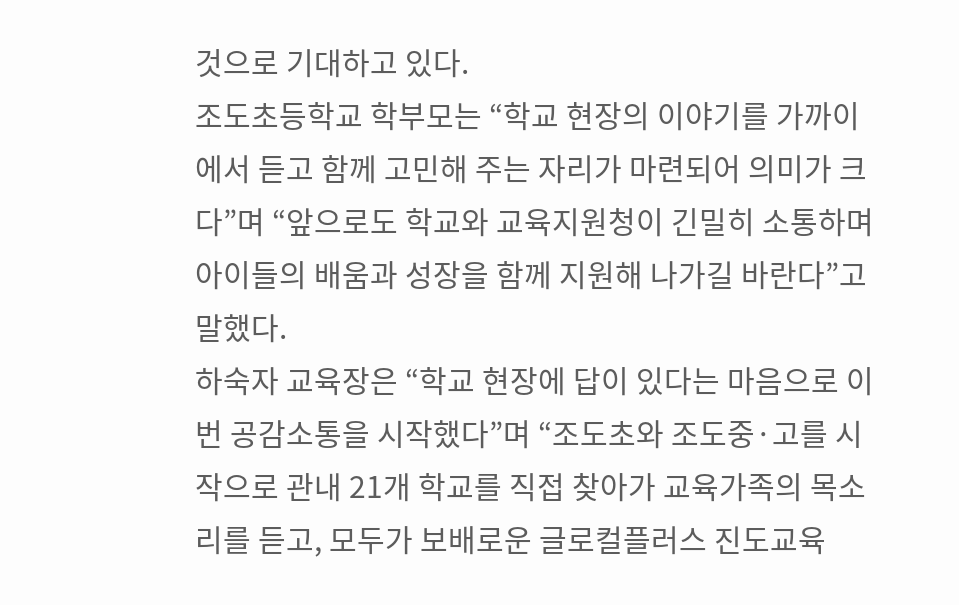것으로 기대하고 있다.
조도초등학교 학부모는 “학교 현장의 이야기를 가까이에서 듣고 함께 고민해 주는 자리가 마련되어 의미가 크다”며 “앞으로도 학교와 교육지원청이 긴밀히 소통하며 아이들의 배움과 성장을 함께 지원해 나가길 바란다”고 말했다.
하숙자 교육장은 “학교 현장에 답이 있다는 마음으로 이번 공감소통을 시작했다”며 “조도초와 조도중·고를 시작으로 관내 21개 학교를 직접 찾아가 교육가족의 목소리를 듣고, 모두가 보배로운 글로컬플러스 진도교육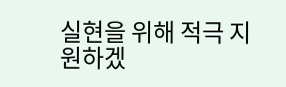실현을 위해 적극 지원하겠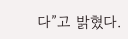다”고 밝혔다.